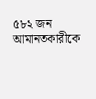৫৮২ জন আমানতকারীকে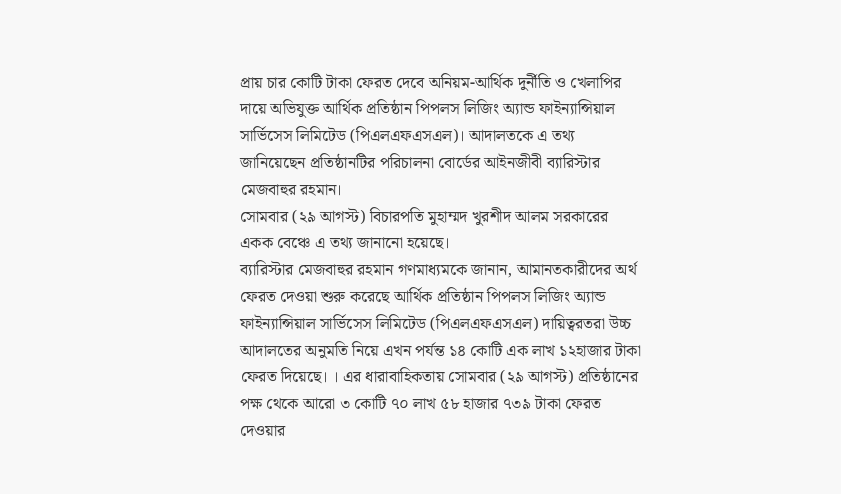প্রায় চার কোটি টাকা ফেরত দেবে অনিয়ম-আর্থিক দুর্নীতি ও খেলাপির দায়ে অভিযুক্ত আর্থিক প্রতিষ্ঠান পিপলস লিজিং অ্যান্ড ফাইন্যান্সিয়াল সার্ভিসেস লিমিটেড (পিএলএফএসএল)। আদালতকে এ তথ্য জানিয়েছেন প্রতিষ্ঠানটির পরিচালনা বোর্ডের আইনজীবী ব্যারিস্টার মেজবাহুর রহমান।
সোমবার (২৯ আগস্ট) বিচারপতি মুহাম্মদ খুরশীদ আলম সরকারের একক বেঞ্চে এ তথ্য জানানো হয়েছে।
ব্যারিস্টার মেজবাহুর রহমান গণমাধ্যমকে জানান, আমানতকারীদের অর্থ ফেরত দেওয়া শুরু করেছে আর্থিক প্রতিষ্ঠান পিপলস লিজিং অ্যান্ড ফাইন্যান্সিয়াল সার্ভিসেস লিমিটেড (পিএলএফএসএল) দায়িত্বরতরা উচ্চ আদালতের অনুমতি নিয়ে এখন পর্যন্ত ১৪ কোটি এক লাখ ১২হাজার টাকা ফেরত দিয়েছে। । এর ধারাবাহিকতায় সোমবার (২৯ আগস্ট) প্রতিষ্ঠানের পক্ষ থেকে আরো ৩ কোটি ৭০ লাখ ৫৮ হাজার ৭৩৯ টাকা ফেরত দেওয়ার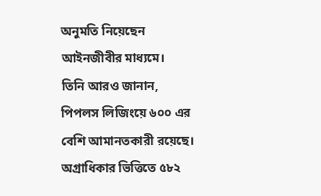অনুমতি নিয়েছেন আইনজীবীর মাধ্যমে।
তিনি আরও জানান, পিপলস লিজিংয়ে ৬০০ এর বেশি আমানতকারী রয়েছে। অগ্রাধিকার ভিত্তিতে ৫৮২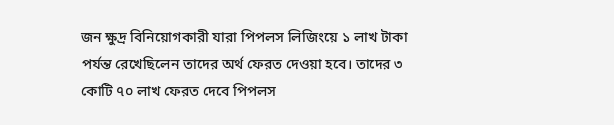জন ক্ষুদ্র বিনিয়োগকারী যারা পিপলস লিজিংয়ে ১ লাখ টাকা পর্যন্ত রেখেছিলেন তাদের অর্থ ফেরত দেওয়া হবে। তাদের ৩ কোটি ৭০ লাখ ফেরত দেবে পিপলস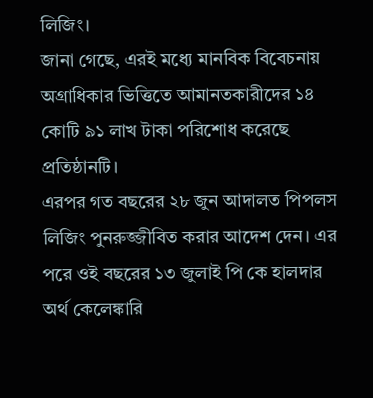লিজিং।
জানা গেছে, এরই মধ্যে মানবিক বিবেচনায় অগ্রাধিকার ভিত্তিতে আমানতকারীদের ১৪ কোটি ৯১ লাখ টাকা পরিশোধ করেছে প্রতিষ্ঠানটি।
এরপর গত বছরের ২৮ জুন আদালত পিপলস লিজিং পুনরুজ্জীবিত করার আদেশ দেন। এর পরে ওই বছরের ১৩ জুলাই পি কে হালদার অর্থ কেলেঙ্কারি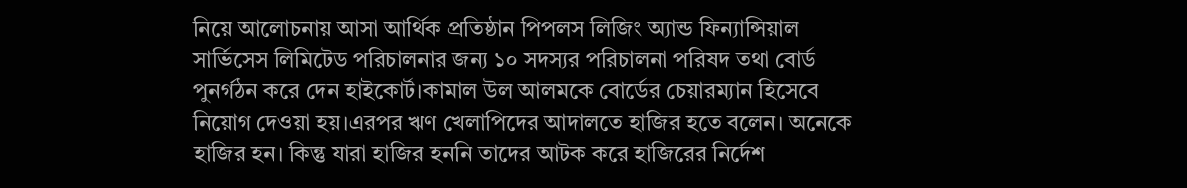নিয়ে আলোচনায় আসা আর্থিক প্রতিষ্ঠান পিপলস লিজিং অ্যান্ড ফিন্যান্সিয়াল সার্ভিসেস লিমিটেড পরিচালনার জন্য ১০ সদস্যর পরিচালনা পরিষদ তথা বোর্ড পুনর্গঠন করে দেন হাইকোর্ট।কামাল উল আলমকে বোর্ডের চেয়ারম্যান হিসেবে নিয়োগ দেওয়া হয়।এরপর ঋণ খেলাপিদের আদালতে হাজির হতে বলেন। অনেকে হাজির হন। কিন্তু যারা হাজির হননি তাদের আটক করে হাজিরের নির্দেশ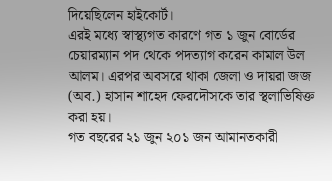দিয়েছিলেন হাইকোর্ট।
এরই মধ্যে স্বাস্থ্যগত কারণে গত ১ জুন বোর্ডের চেয়ারম্যান পদ থেকে পদত্যাগ করেন কামাল উল আলম। এরপর অবসরে থাকা জেলা ও দায়রা জজ (অব.) হাসান শাহেদ ফেরদৌসকে তার স্থলাভিষিক্ত করা হয়।
গত বছরের ২১ জুন ২০১ জন আমানতকারী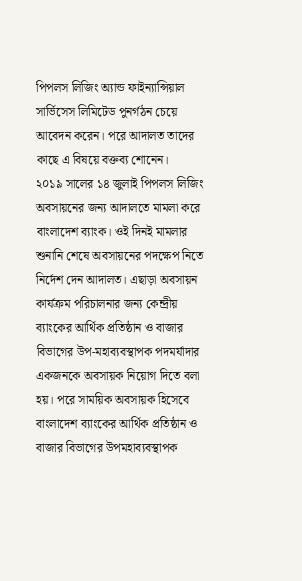পিপলস লিজিং অ্যান্ড ফাইন্যান্সিয়াল সার্ভিসেস লিমিটেড পুনর্গঠন চেয়ে আবেদন করেন। পরে আদালত তাদের কাছে এ বিষয়ে বক্তব্য শোনেন।
২০১৯ সালের ১৪ জুলাই পিপলস লিজিং অবসায়নের জন্য আদালতে মামলা করে বাংলাদেশ ব্যাংক। ওই দিনই মামলার শুনানি শেষে অবসায়নের পদক্ষেপ নিতে নির্দেশ দেন আদালত। এছাড়া অবসায়ন কার্যক্রম পরিচালনার জন্য কেন্দ্রীয় ব্যাংকের আর্থিক প্রতিষ্ঠান ও বাজার বিভাগের উপ-মহাব্যবস্থাপক পদমর্যাদার একজনকে অবসায়ক নিয়োগ দিতে বলা হয়। পরে সাময়িক অবসায়ক হিসেবে বাংলাদেশ ব্যাংকের আর্থিক প্রতিষ্ঠান ও বাজার বিভাগের উপমহাব্যবস্থাপক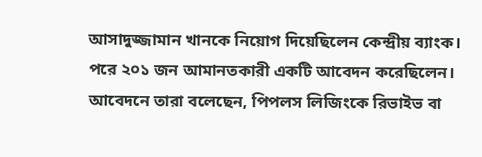আসাদুজ্জামান খানকে নিয়োগ দিয়েছিলেন কেন্দ্রীয় ব্যাংক।
পরে ২০১ জন আমানতকারী একটি আবেদন করেছিলেন। আবেদনে তারা বলেছেন, পিপলস লিজিংকে রিভাইভ বা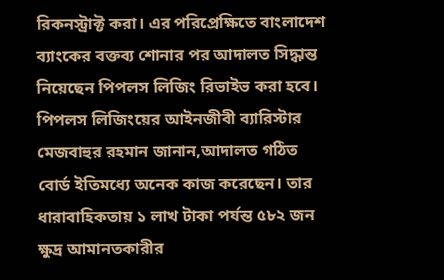রিকনস্ট্রাক্ট করা। এর পরিপ্রেক্ষিতে বাংলাদেশ ব্যাংকের বক্তব্য শোনার পর আদালত সিদ্ধান্ত নিয়েছেন পিপলস লিজিং রিভাইভ করা হবে।
পিপলস লিজিংয়ের আইনজীবী ব্যারিস্টার মেজবাহুর রহমান জানান,আদালত গঠিত বোর্ড ইতিমধ্যে অনেক কাজ করেছেন। তার ধারাবাহিকতায় ১ লাখ টাকা পর্যন্ত ৫৮২ জন ক্ষুদ্র আমানতকারীর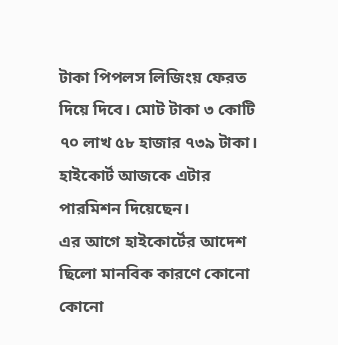টাকা পিপলস লিজিংয় ফেরত দিয়ে দিবে। মোট টাকা ৩ কোটি ৭০ লাখ ৫৮ হাজার ৭৩৯ টাকা। হাইকোর্ট আজকে এটার পারমিশন দিয়েছেন।
এর আগে হাইকোর্টের আদেশ ছিলো মানবিক কারণে কোনো কোনো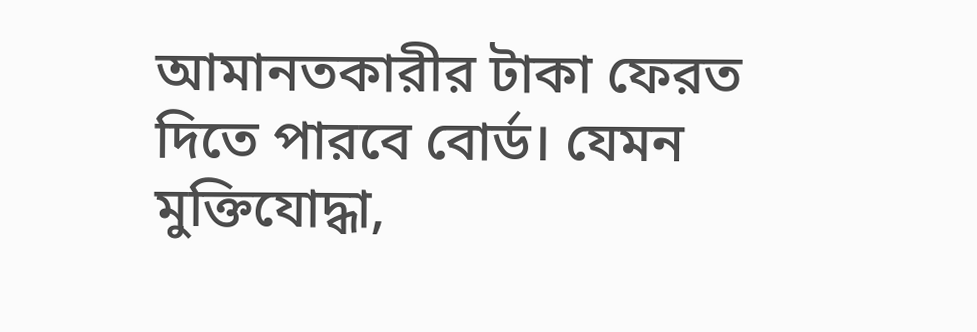আমানতকারীর টাকা ফেরত দিতে পারবে বোর্ড। যেমন মুক্তিযোদ্ধা,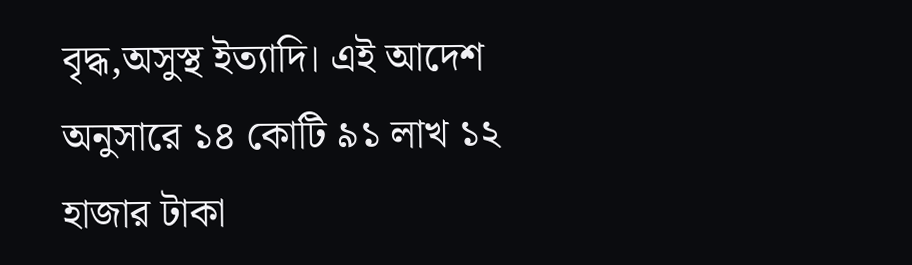বৃদ্ধ,অসুস্থ ইত্যাদি। এই আদেশ অনুসারে ১৪ কোটি ৯১ লাখ ১২ হাজার টাকা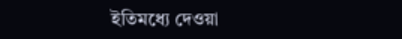ইতিমধ্যে দেওয়া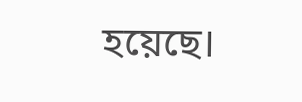হয়েছে।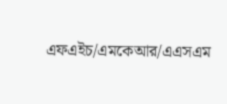এফএইচ/এমকেআর/এএসএম